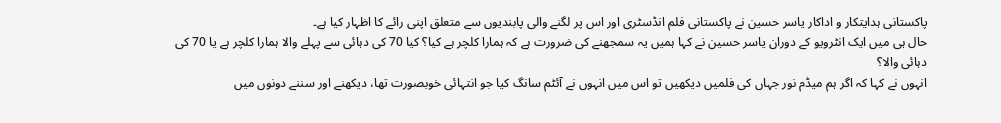پاکستانی ہدایتکار و اداکار یاسر حسین نے پاکستانی فلم انڈسٹری اور اس پر لگنے والی پابندیوں سے متعلق اپنی رائے کا اظہار کیا ہے۔
حال ہی میں ایک انٹرویو کے دوران یاسر حسین نے کہا ہمیں یہ سمجھنے کی ضرورت ہے کہ ہمارا کلچر ہے کیا؟ کیا 70 کی دہائی سے پہلے والا ہمارا کلچر ہے یا 70 کی دہائی والا؟
انہوں نے کہا کہ اگر ہم میڈم نور جہاں کی فلمیں دیکھیں تو اس میں انہوں نے آئٹم سانگ کیا جو انتہائی خوبصورت تھا، دیکھنے اور سننے دونوں میں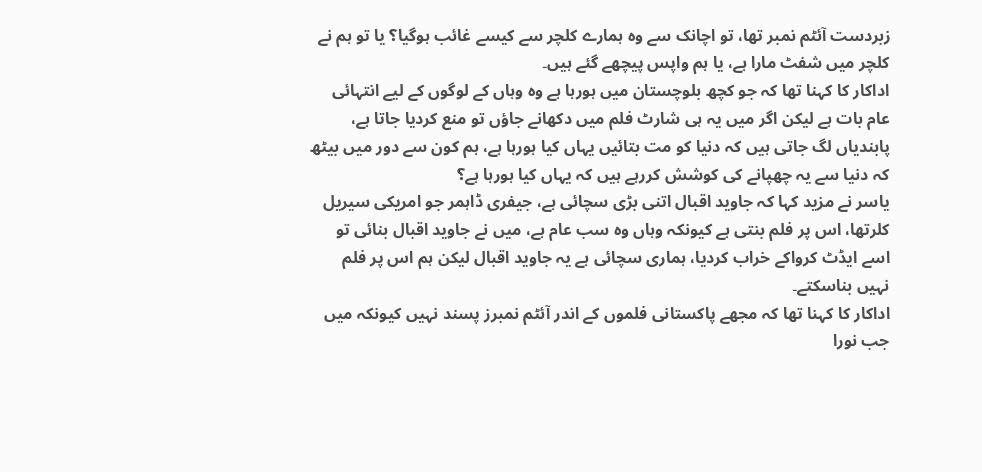زبردست آئٹم نمبر تھا، تو اچانک سے وہ ہمارے کلچر سے کیسے غائب ہوگیا؟ یا تو ہم نے کلچر میں شفٹ مارا ہے، یا ہم واپس پیچھے گئے ہیں۔
اداکار کا کہنا تھا کہ جو کچھ بلوچستان میں ہورہا ہے وہ وہاں کے لوگوں کے لیے انتہائی عام بات ہے لیکن اگر میں یہ ہی شارٹ فلم میں دکھانے جاؤں تو منع کردیا جاتا ہے، پابندیاں لگ جاتی ہیں کہ دنیا کو مت بتائیں یہاں کیا ہورہا ہے، ہم کون سے دور میں بیٹھ کہ دنیا سے یہ چھپانے کی کوشش کررہے ہیں کہ یہاں کیا ہورہا ہے؟
یاسر نے مزید کہا کہ جاوید اقبال اتنی بڑی سچائی ہے، جیفری ڈاہمر جو امریکی سیریل کلرتھا، اس پر فلم بنتی ہے کیونکہ وہاں وہ سب عام ہے، میں نے جاوید اقبال بنائی تو اسے ایڈٹ کرواکے خراب کردیا، ہماری سچائی ہے یہ جاوید اقبال لیکن ہم اس پر فلم نہیں بناسکتے۔
اداکار کا کہنا تھا کہ مجھے پاکستانی فلموں کے اندر آئٹم نمبرز پسند نہیں کیونکہ میں جب نورا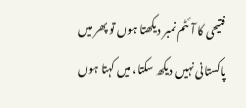فتیحی کا آئٹم نمبر دیکھتا ہوں تو پھر میں پاکستانی نہیں دیکھ سکتا، میں کہتا ہوں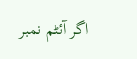اگر آئٹم نمبر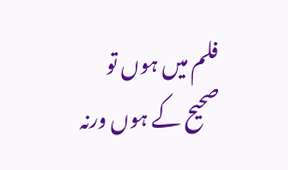فلم میں ہوں تو صحیح کے ہوں ورنہ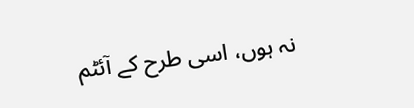نہ ہوں، اسی طرح کے آئٹم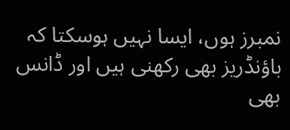نمبرز ہوں، ایسا نہیں ہوسکتا کہ باؤنڈریز بھی رکھنی ہیں اور ڈانس بھی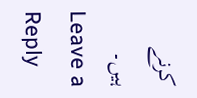کرنے ہیں۔
Leave a Reply